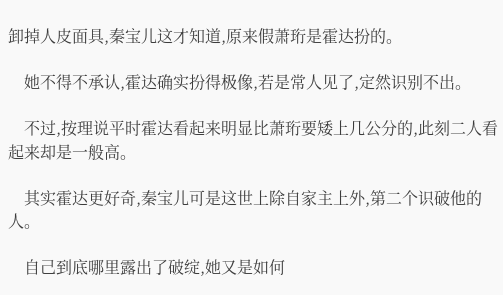卸掉人皮面具,秦宝儿这才知道,原来假萧珩是霍达扮的。

    她不得不承认,霍达确实扮得极像,若是常人见了,定然识别不出。

    不过,按理说平时霍达看起来明显比萧珩要矮上几公分的,此刻二人看起来却是一般高。

    其实霍达更好奇,秦宝儿可是这世上除自家主上外,第二个识破他的人。

    自己到底哪里露出了破绽,她又是如何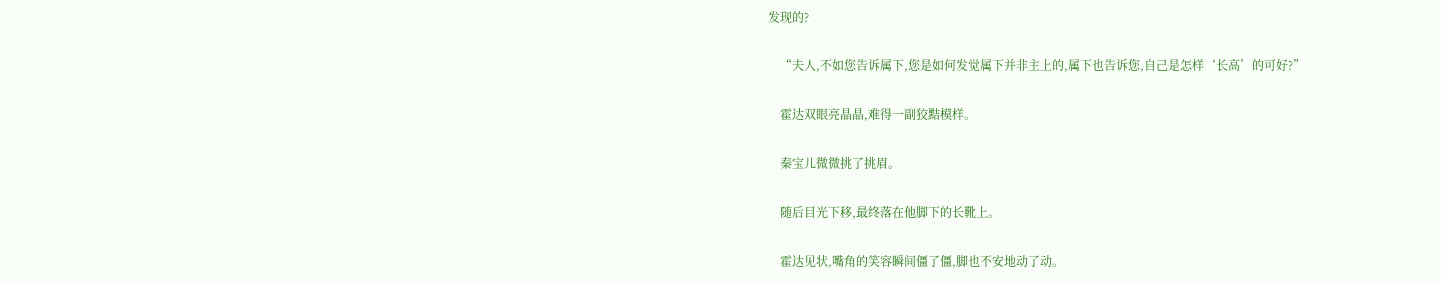发现的?

    “夫人,不如您告诉属下,您是如何发觉属下并非主上的,属下也告诉您,自己是怎样‘长高’的可好?”

    霍达双眼亮晶晶,难得一副狡黠模样。

    秦宝儿微微挑了挑眉。

    随后目光下移,最终落在他脚下的长靴上。

    霍达见状,嘴角的笑容瞬间僵了僵,脚也不安地动了动。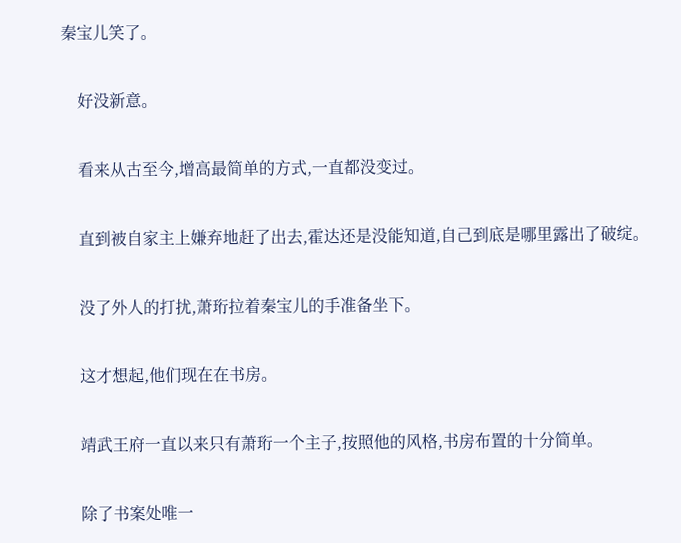秦宝儿笑了。

    好没新意。

    看来从古至今,增高最简单的方式,一直都没变过。

    直到被自家主上嫌弃地赶了出去,霍达还是没能知道,自己到底是哪里露出了破绽。

    没了外人的打扰,萧珩拉着秦宝儿的手准备坐下。

    这才想起,他们现在在书房。

    靖武王府一直以来只有萧珩一个主子,按照他的风格,书房布置的十分简单。

    除了书案处唯一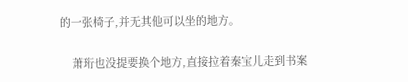的一张椅子,并无其他可以坐的地方。

    萧珩也没提要换个地方,直接拉着秦宝儿走到书案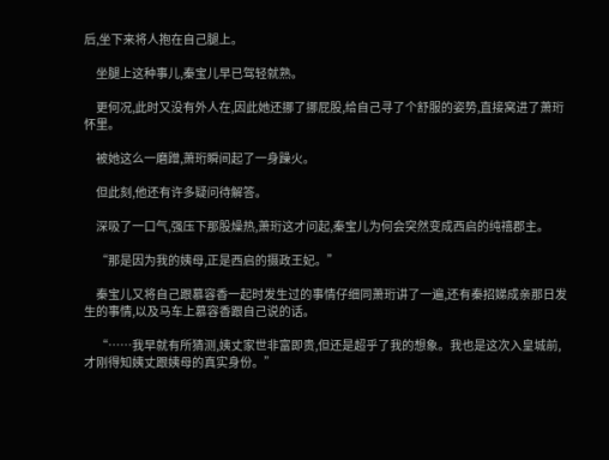后,坐下来将人抱在自己腿上。

    坐腿上这种事儿,秦宝儿早已驾轻就熟。

    更何况,此时又没有外人在,因此她还挪了挪屁股,给自己寻了个舒服的姿势,直接窝进了萧珩怀里。

    被她这么一磨蹭,萧珩瞬间起了一身躁火。

    但此刻,他还有许多疑问待解答。

    深吸了一口气,强压下那股燥热,萧珩这才问起,秦宝儿为何会突然变成西启的纯禧郡主。

    “那是因为我的姨母,正是西启的摄政王妃。”

    秦宝儿又将自己跟慕容香一起时发生过的事情仔细同萧珩讲了一遍,还有秦招娣成亲那日发生的事情,以及马车上慕容香跟自己说的话。

    “……我早就有所猜测,姨丈家世非富即贵,但还是超乎了我的想象。我也是这次入皇城前,才刚得知姨丈跟姨母的真实身份。”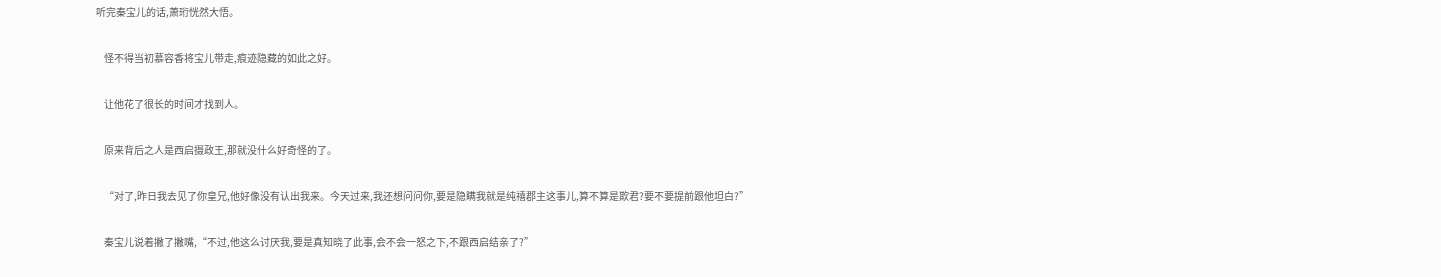听完秦宝儿的话,萧珩恍然大悟。

    怪不得当初慕容香将宝儿带走,痕迹隐藏的如此之好。

    让他花了很长的时间才找到人。

    原来背后之人是西启摄政王,那就没什么好奇怪的了。

    “对了,昨日我去见了你皇兄,他好像没有认出我来。今天过来,我还想问问你,要是隐瞒我就是纯禧郡主这事儿,算不算是欺君?要不要提前跟他坦白?”

    秦宝儿说着撇了撇嘴,“不过,他这么讨厌我,要是真知晓了此事,会不会一怒之下,不跟西启结亲了?”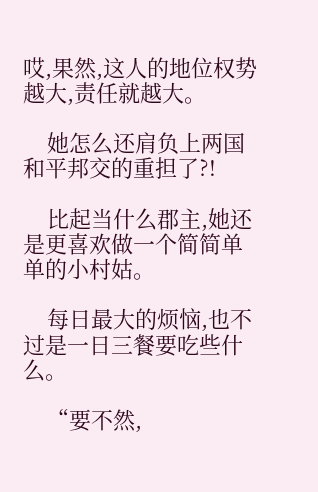哎,果然,这人的地位权势越大,责任就越大。

    她怎么还肩负上两国和平邦交的重担了?!

    比起当什么郡主,她还是更喜欢做一个简简单单的小村姑。

    每日最大的烦恼,也不过是一日三餐要吃些什么。

    “要不然,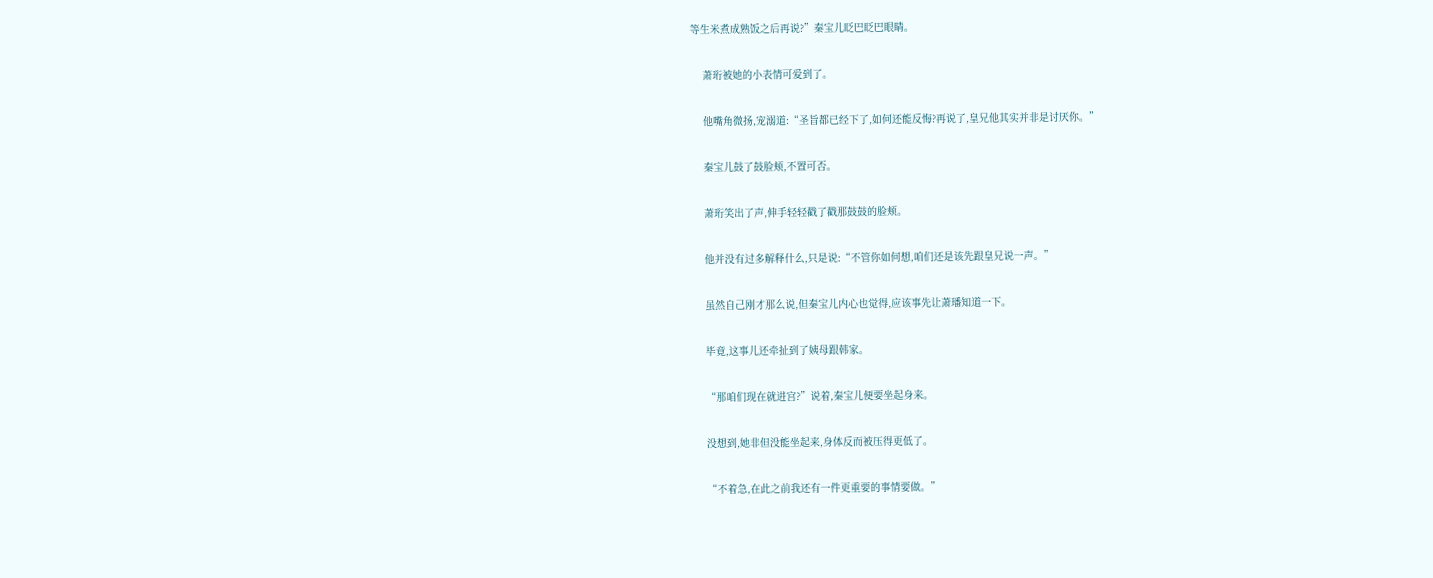等生米煮成熟饭之后再说?”秦宝儿眨巴眨巴眼睛。

    萧珩被她的小表情可爱到了。

    他嘴角微扬,宠溺道:“圣旨都已经下了,如何还能反悔?再说了,皇兄他其实并非是讨厌你。”

    秦宝儿鼓了鼓脸颊,不置可否。

    萧珩笑出了声,伸手轻轻戳了戳那鼓鼓的脸颊。

    他并没有过多解释什么,只是说:“不管你如何想,咱们还是该先跟皇兄说一声。”

    虽然自己刚才那么说,但秦宝儿内心也觉得,应该事先让萧璠知道一下。

    毕竟,这事儿还牵扯到了姨母跟韩家。

    “那咱们现在就进宫?”说着,秦宝儿便要坐起身来。

    没想到,她非但没能坐起来,身体反而被压得更低了。

    “不着急,在此之前我还有一件更重要的事情要做。”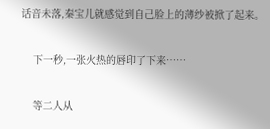话音未落,秦宝儿就感觉到自己脸上的薄纱被掀了起来。

    下一秒,一张火热的唇印了下来……

    等二人从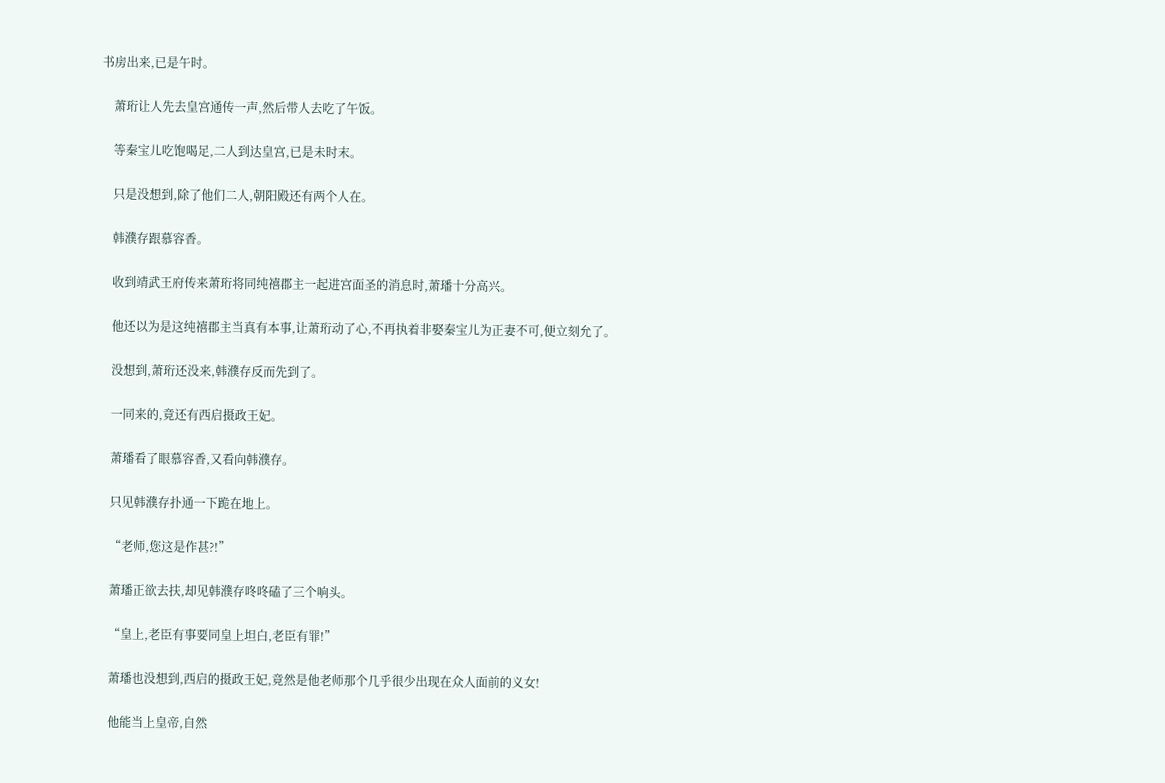书房出来,已是午时。

    萧珩让人先去皇宫通传一声,然后带人去吃了午饭。

    等秦宝儿吃饱喝足,二人到达皇宫,已是未时末。

    只是没想到,除了他们二人,朝阳殿还有两个人在。

    韩濮存跟慕容香。

    收到靖武王府传来萧珩将同纯禧郡主一起进宫面圣的消息时,萧璠十分高兴。

    他还以为是这纯禧郡主当真有本事,让萧珩动了心,不再执着非娶秦宝儿为正妻不可,便立刻允了。

    没想到,萧珩还没来,韩濮存反而先到了。

    一同来的,竟还有西启摄政王妃。

    萧璠看了眼慕容香,又看向韩濮存。

    只见韩濮存扑通一下跪在地上。

    “老师,您这是作甚?!”

    萧璠正欲去扶,却见韩濮存咚咚磕了三个响头。

    “皇上,老臣有事要同皇上坦白,老臣有罪!”

    萧璠也没想到,西启的摄政王妃,竟然是他老师那个几乎很少出现在众人面前的义女!

    他能当上皇帝,自然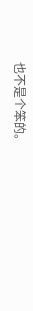也不是个笨的。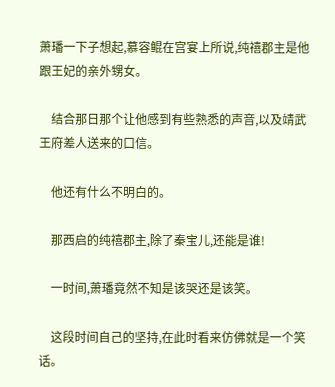萧璠一下子想起,慕容鲲在宫宴上所说,纯禧郡主是他跟王妃的亲外甥女。

    结合那日那个让他感到有些熟悉的声音,以及靖武王府差人送来的口信。

    他还有什么不明白的。

    那西启的纯禧郡主,除了秦宝儿,还能是谁!

    一时间,萧璠竟然不知是该哭还是该笑。

    这段时间自己的坚持,在此时看来仿佛就是一个笑话。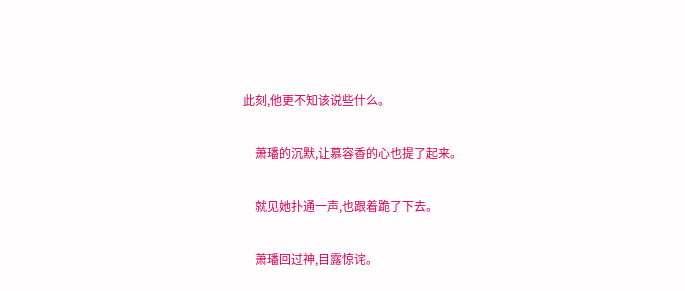此刻,他更不知该说些什么。

    萧璠的沉默,让慕容香的心也提了起来。

    就见她扑通一声,也跟着跪了下去。

    萧璠回过神,目露惊诧。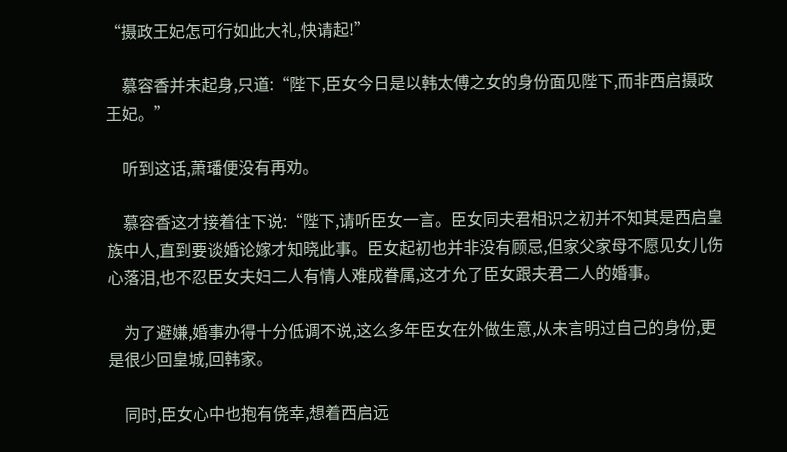“摄政王妃怎可行如此大礼,快请起!”

    慕容香并未起身,只道:“陛下,臣女今日是以韩太傅之女的身份面见陛下,而非西启摄政王妃。”

    听到这话,萧璠便没有再劝。

    慕容香这才接着往下说:“陛下,请听臣女一言。臣女同夫君相识之初并不知其是西启皇族中人,直到要谈婚论嫁才知晓此事。臣女起初也并非没有顾忌,但家父家母不愿见女儿伤心落泪,也不忍臣女夫妇二人有情人难成眷属,这才允了臣女跟夫君二人的婚事。

    为了避嫌,婚事办得十分低调不说,这么多年臣女在外做生意,从未言明过自己的身份,更是很少回皇城,回韩家。

    同时,臣女心中也抱有侥幸,想着西启远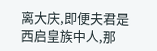离大庆,即便夫君是西启皇族中人,那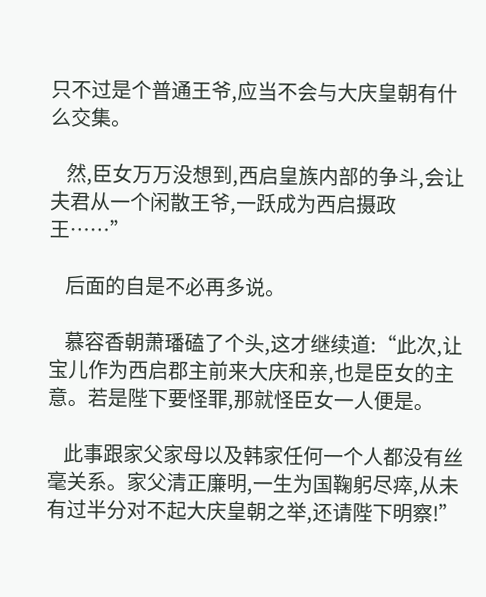只不过是个普通王爷,应当不会与大庆皇朝有什么交集。

    然,臣女万万没想到,西启皇族内部的争斗,会让夫君从一个闲散王爷,一跃成为西启摄政王……”

    后面的自是不必再多说。

    慕容香朝萧璠磕了个头,这才继续道:“此次,让宝儿作为西启郡主前来大庆和亲,也是臣女的主意。若是陛下要怪罪,那就怪臣女一人便是。

    此事跟家父家母以及韩家任何一个人都没有丝毫关系。家父清正廉明,一生为国鞠躬尽瘁,从未有过半分对不起大庆皇朝之举,还请陛下明察!”